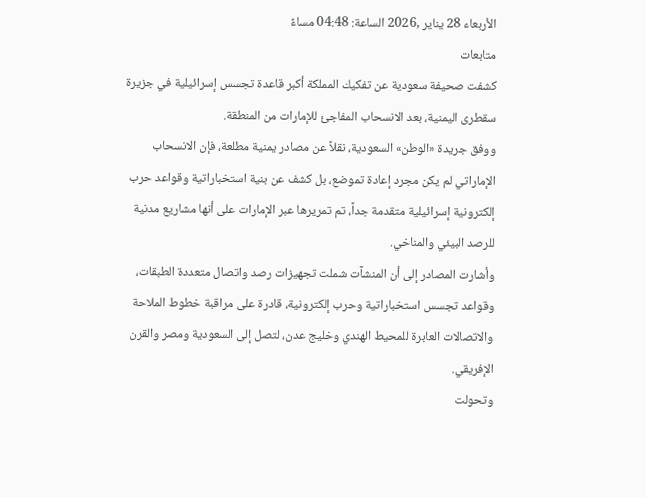الأربعاء 28 يناير ,2026 الساعة: 04:48 مساءً
متابعات
كشفت صحيفة سعودية عن تفكيك المملكة أكبر قاعدة تجسس إسرائيلية في جزيرة سقطرى اليمنية، بعد الانسحاب المفاجئ للإمارات من المنطقة.
ووفق جريدة «الوطن» السعودية، نقلاً عن مصادر يمنية مطلعة، فإن الانسحاب الإماراتي لم يكن مجرد إعادة تموضع، بل كشف عن بنية استخباراتية وقواعد حرب إلكترونية إسرائيلية متقدمة جداً، تم تمريرها عبر الإمارات على أنها مشاريع مدنية للرصد البيئي والمناخي.
وأشارت المصادر إلى أن المنشآت شملت تجهيزات رصد واتصال متعددة الطبقات، وقواعد تجسس استخباراتية وحرب إلكترونية، قادرة على مراقبة خطوط الملاحة والاتصالات العابرة للمحيط الهندي وخليج عدن، لتصل إلى السعودية ومصر والقرن الإفريقي.
وتحولت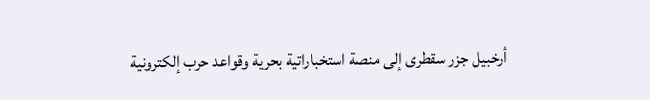أرخبيل جزر سقطرى إلى منصة استخباراتية بحرية وقواعد حرب إلكترونية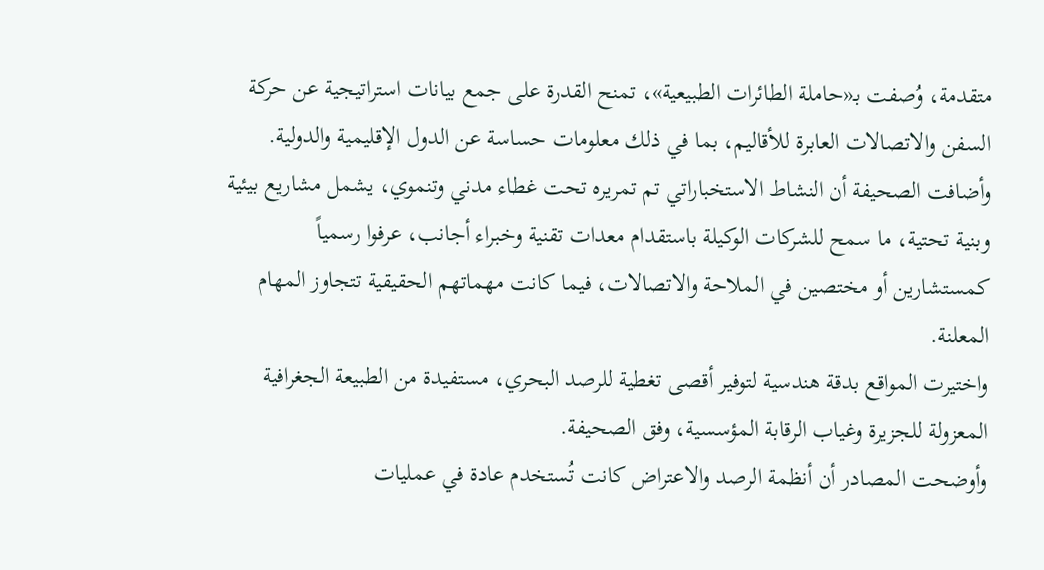متقدمة، وُصفت بـ«حاملة الطائرات الطبيعية»، تمنح القدرة على جمع بيانات استراتيجية عن حركة السفن والاتصالات العابرة للأقاليم، بما في ذلك معلومات حساسة عن الدول الإقليمية والدولية.
وأضافت الصحيفة أن النشاط الاستخباراتي تم تمريره تحت غطاء مدني وتنموي، يشمل مشاريع بيئية وبنية تحتية، ما سمح للشركات الوكيلة باستقدام معدات تقنية وخبراء أجانب، عرفوا رسمياً كمستشارين أو مختصين في الملاحة والاتصالات، فيما كانت مهماتهم الحقيقية تتجاوز المهام المعلنة.
واختيرت المواقع بدقة هندسية لتوفير أقصى تغطية للرصد البحري، مستفيدة من الطبيعة الجغرافية المعزولة للجزيرة وغياب الرقابة المؤسسية، وفق الصحيفة.
وأوضحت المصادر أن أنظمة الرصد والاعتراض كانت تُستخدم عادة في عمليات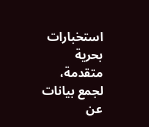استخبارات بحرية متقدمة، لجمع بيانات عن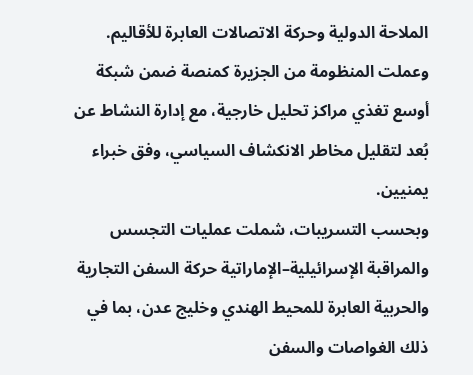الملاحة الدولية وحركة الاتصالات العابرة للأقاليم. وعملت المنظومة من الجزيرة كمنصة ضمن شبكة أوسع تغذي مراكز تحليل خارجية، مع إدارة النشاط عن بُعد لتقليل مخاطر الانكشاف السياسي، وفق خبراء يمنيين.
وبحسب التسريبات، شملت عمليات التجسس والمراقبة الإسرائيلية–الإماراتية حركة السفن التجارية والحربية العابرة للمحيط الهندي وخليج عدن، بما في ذلك الغواصات والسفن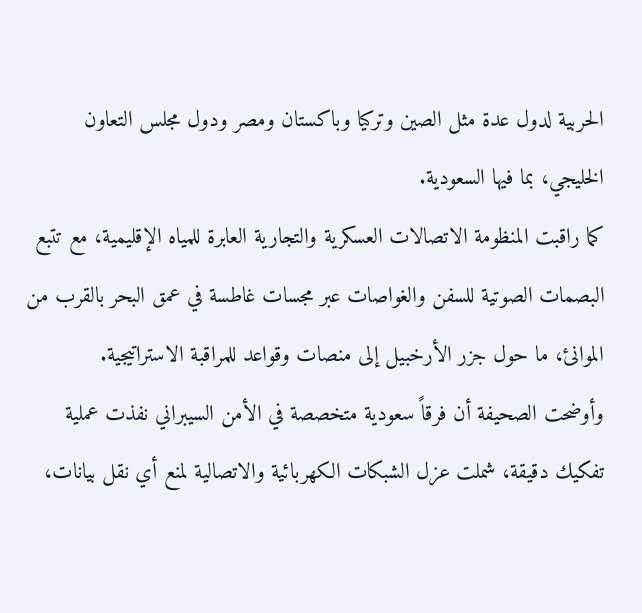الحربية لدول عدة مثل الصين وتركيا وباكستان ومصر ودول مجلس التعاون الخليجي، بما فيها السعودية.
كما راقبت المنظومة الاتصالات العسكرية والتجارية العابرة للمياه الإقليمية، مع تتبع البصمات الصوتية للسفن والغواصات عبر مجسات غاطسة في عمق البحر بالقرب من الموانئ، ما حول جزر الأرخبيل إلى منصات وقواعد للمراقبة الاستراتيجية.
وأوضحت الصحيفة أن فرقاً سعودية متخصصة في الأمن السيبراني نفذت عملية تفكيك دقيقة، شملت عزل الشبكات الكهربائية والاتصالية لمنع أي نقل بيانات،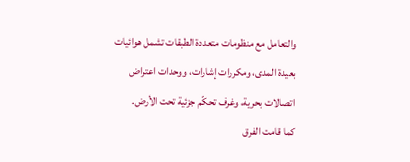والتعامل مع منظومات متعددة الطبقات تشمل هوائيات بعيدة المدى، ومكررات إشارات، ووحدات اعتراض اتصالات بحرية، وغرف تحكّم جزئية تحت الأرض.
كما قامت الفرق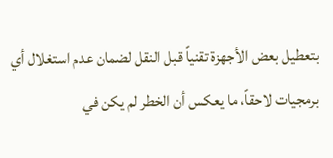بتعطيل بعض الأجهزة تقنياً قبل النقل لضمان عدم استغلال أي برمجيات لاحقاً، ما يعكس أن الخطر لم يكن في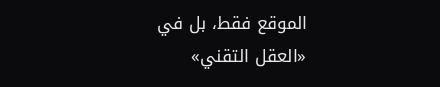الموقع فقط، بل في «العقل التقني»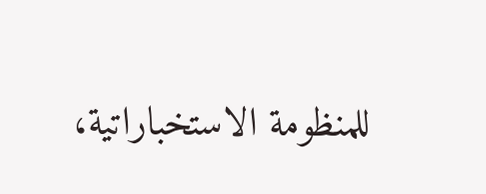للمنظومة الاستخباراتية،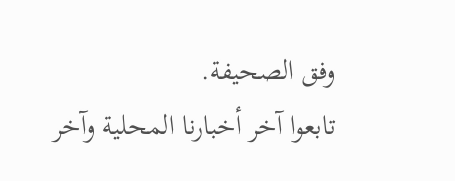وفق الصحيفة.
تابعوا آخر أخبارنا المحلية وآخر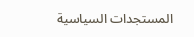المستجدات السياسية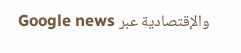والإقتصادية عبر Google news